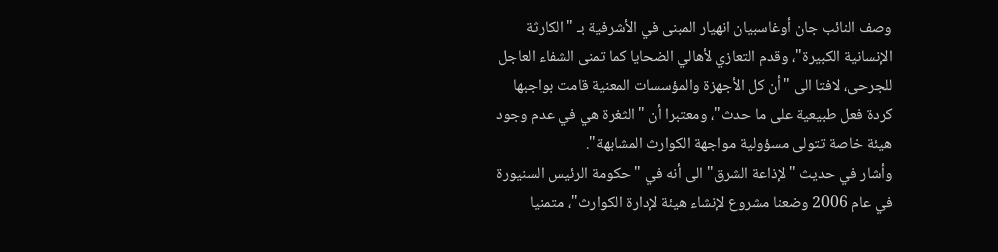وصف النائب جان أوغاسبيان انهيار المبنى في الأشرفية بـ "الكارثة الإنسانية الكبيرة"، وقدم التعازي لأهالي الضحايا كما تمنى الشفاء العاجل للجرحى، لافتا الى "أن كل الأجهزة والمؤسسات المعنية قامت بواجبها كردة فعل طبيعية على ما حدث"، ومعتبرا أن "الثغرة هي في عدم وجود هيئة خاصة تتولى مسؤولية مواجهة الكوارث المشابهة".
وأشار في حديث "لإذاعة الشرق" الى أنه في "حكومة الرئيس السنيورة في عام 2006 وضعنا مشروع لإنشاء هيئة لإدارة الكوارث"، متمنيا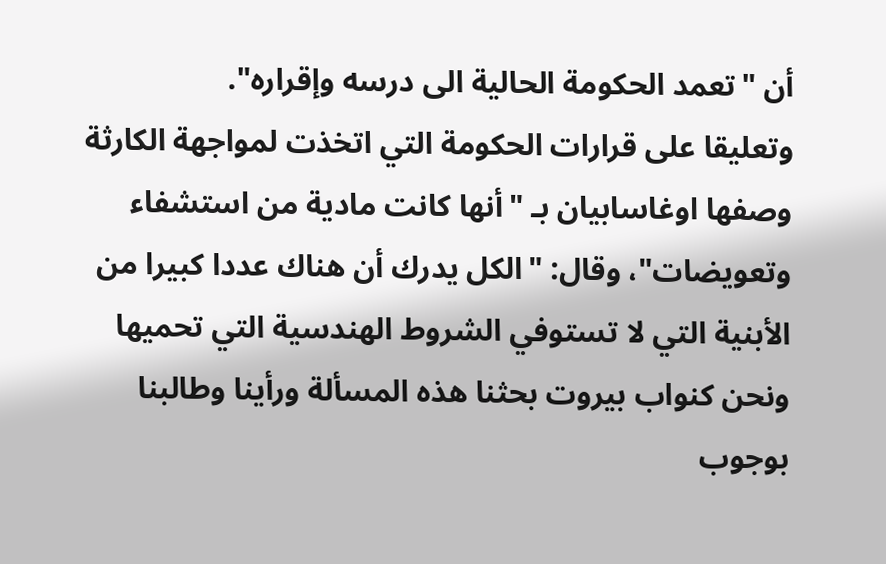أن "تعمد الحكومة الحالية الى درسه وإقراره".
وتعليقا على قرارات الحكومة التي اتخذت لمواجهة الكارثة وصفها اوغاسابيان بـ "أنها كانت مادية من استشفاء وتعويضات"، وقال: "الكل يدرك أن هناك عددا كبيرا من الأبنية التي لا تستوفي الشروط الهندسية التي تحميها ونحن كنواب بيروت بحثنا هذه المسألة ورأينا وطالبنا بوجوب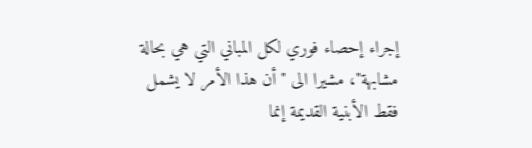إجراء إحصاء فوري لكل المباني التي هي بحالة مشابهة"، مشيرا الى "أن هذا الأمر لا يشمل فقط الأبنية القديمة إنما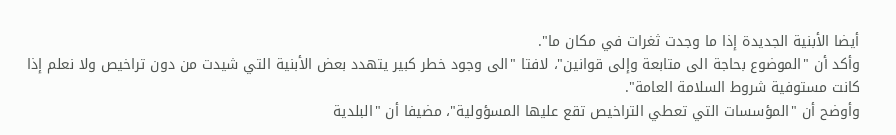أيضا الأبنية الجديدة إذا ما وجدت ثغرات في مكان ما".
وأكد أن "الموضوع بحاجة الى متابعة وإلى قوانين"، لافتا "الى وجود خطر كبير يتهدد بعض الأبنية التي شيدت من دون تراخيص ولا نعلم إذا كانت مستوفية شروط السلامة العامة".
وأوضح أن "المؤسسات التي تعطي التراخيص تقع عليها المسؤولية"، مضيفا أن "البلدية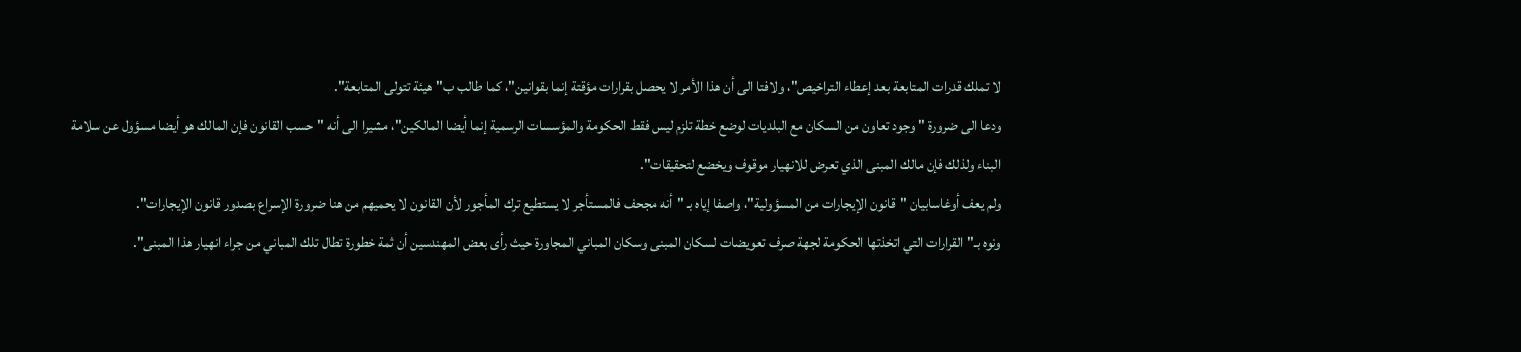لا تملك قدرات المتابعة بعد إعطاء التراخيص"، ولافتا الى أن هذا الأمر لا يحصل بقرارات مؤقتة إنما بقوانين"، كما طالب ب"هيئة تتولى المتابعة".
ودعا الى ضرورة "وجود تعاون من السكان مع البلديات لوضع خطة تلزم ليس فقط الحكومة والمؤسسات الرسمية إنما أيضا المالكين"، مشيرا الى أنه "حسب القانون فإن المالك هو أيضا مسؤول عن سلامة البناء ولذلك فإن مالك المبنى الذي تعرض للانهيار موقوف ويخضع لتحقيقات".
ولم يعف أوغاسابيان "قانون الإيجارات من المسؤولية"، واصفا إياه بـ "أنه مجحف فالمستأجر لا يستطيع ترك المأجور لأن القانون لا يحميهم من هنا ضرورة الإسراع بصدور قانون الإيجارات".
ونوه بـ"القرارات التي اتخذتها الحكومة لجهة صرف تعويضات لسكان المبنى وسكان المباني المجاورة حيث رأى بعض المهندسين أن ثمة خطورة تطال تلك المباني من جراء انهيار هذا المبنى".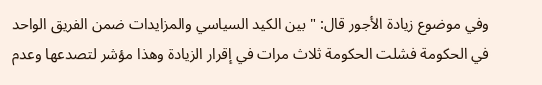وفي موضوع زيادة الأجور قال: "بين الكيد السياسي والمزايدات ضمن الفريق الواحد في الحكومة فشلت الحكومة ثلاث مرات في إقرار الزيادة وهذا مؤشر لتصدعها وعدم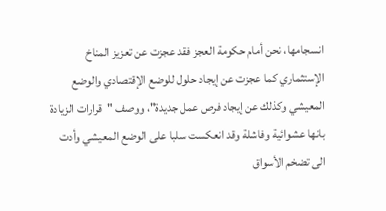انسجامها، نحن أمام حكومة العجز فقد عجزت عن تعزيز المناخ الإستثماري كما عجزت عن إيجاد حلول للوضع الإقتصادي والوضع المعيشي وكذلك عن إيجاد فرص عمل جديدة"، ووصف "قرارات الزيادة بانها عشوائية وفاشلة وقد انعكست سلبا على الوضع المعيشي وأدت الى تضخم الأسواق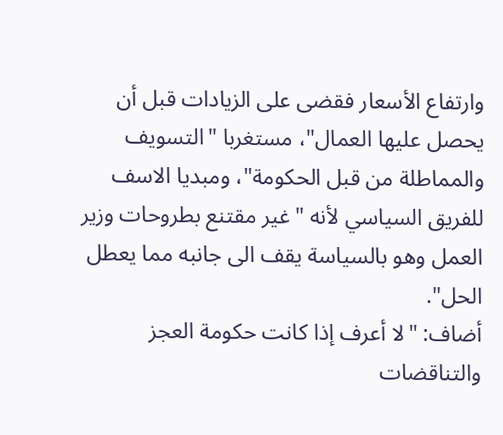وارتفاع الأسعار فقضى على الزيادات قبل أن يحصل عليها العمال"، مستغربا "التسويف والمماطلة من قبل الحكومة"، ومبديا الاسف للفريق السياسي لأنه "غير مقتنع بطروحات وزير العمل وهو بالسياسة يقف الى جانبه مما يعطل الحل".
أضاف: "لا أعرف إذا كانت حكومة العجز والتناقضات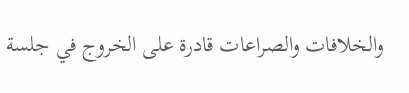والخلافات والصراعات قادرة على الخروج في جلسة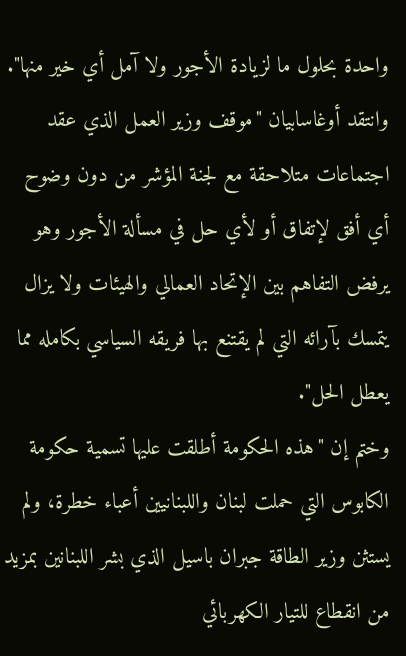واحدة بحلول ما لزيادة الأجور ولا آمل أي خير منها".
وانتقد أوغاسابيان "موقف وزير العمل الذي عقد اجتماعات متلاحقة مع لجنة المؤشر من دون وضوح أي أفق لإتفاق أو لأي حل في مسألة الأجور وهو يرفض التفاهم بين الإتحاد العمالي والهيئات ولا يزال يتمسك بآرائه التي لم يقتنع بها فريقه السياسي بكامله مما يعطل الحل".
وختم إن "هذه الحكومة أطلقت عليها تسمية حكومة الكابوس التي حملت لبنان واللبنانيين أعباء خطرة، ولم يستثن وزير الطاقة جبران باسيل الذي بشر اللبنانين بمزيد من انقطاع للتيار الكهربائي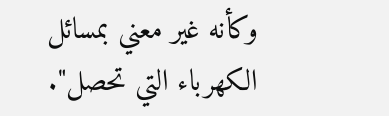وكأنه غير معني بمسائل الكهرباء التي تحصل".